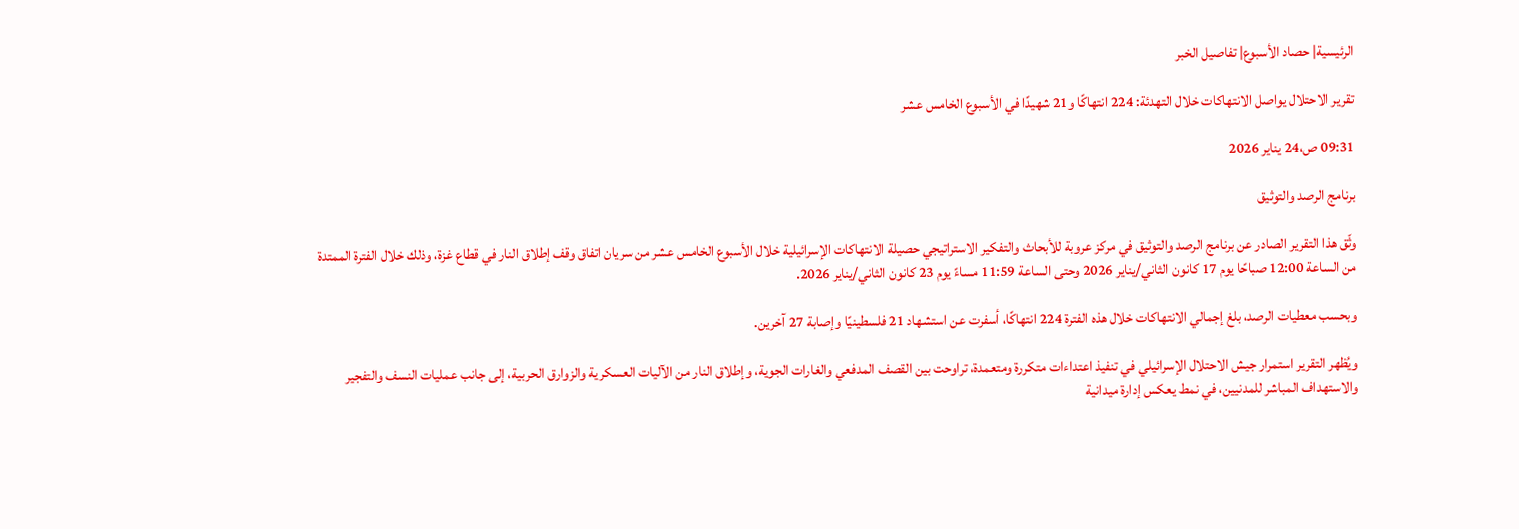الرئيسية| حصاد الأسبوع| تفاصيل الخبر

تقرير الاحتلال يواصل الانتهاكات خلال التهدئة: 224 انتهاكًا و21 شهيدًا في الأسبوع الخامس عشر

09:31 ص،24 يناير 2026

برنامج الرصد والتوثيق

وثّق هذا التقرير الصادر عن برنامج الرصد والتوثيق في مركز عروبة للأبحاث والتفكير الاستراتيجي حصيلة الانتهاكات الإسرائيلية خلال الأسبوع الخامس عشر من سريان اتفاق وقف إطلاق النار في قطاع غزة، وذلك خلال الفترة الممتدة من الساعة 12:00 صباحًا يوم 17 كانون الثاني/يناير 2026 وحتى الساعة 11:59 مساءً يوم 23 كانون الثاني/يناير 2026.

وبحسب معطيات الرصد، بلغ إجمالي الانتهاكات خلال هذه الفترة 224 انتهاكًا، أسفرت عن استشهاد 21 فلسطينيًا وإصابة 27 آخرين.

ويُظهر التقرير استمرار جيش الاحتلال الإسرائيلي في تنفيذ اعتداءات متكررة ومتعمدة، تراوحت بين القصف المدفعي والغارات الجوية، وإطلاق النار من الآليات العسكرية والزوارق الحربية، إلى جانب عمليات النسف والتفجير والاستهداف المباشر للمدنيين، في نمط يعكس إدارة ميدانية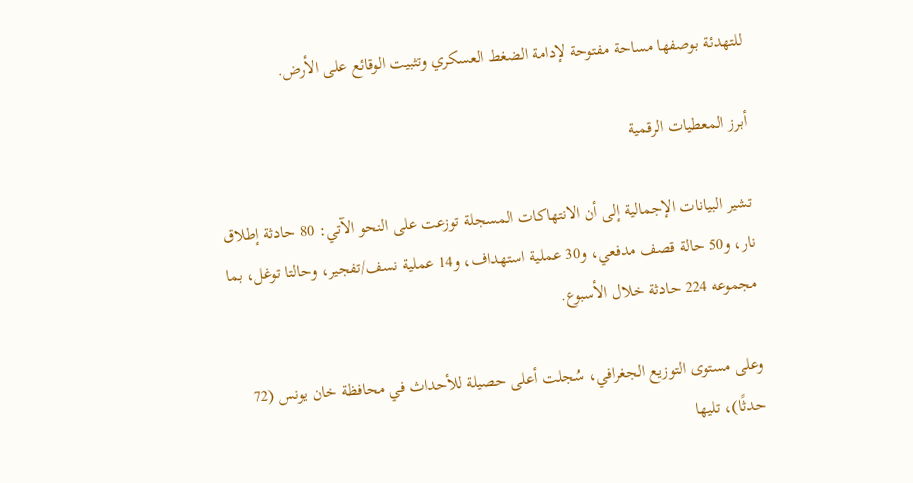للتهدئة بوصفها مساحة مفتوحة لإدامة الضغط العسكري وتثبيت الوقائع على الأرض.

أبرز المعطيات الرقمية

تشير البيانات الإجمالية إلى أن الانتهاكات المسجلة توزعت على النحو الآتي: 80 حادثة إطلاق نار، و50 حالة قصف مدفعي، و30 عملية استهداف، و14 عملية نسف/تفجير، وحالتا توغل، بما مجموعه 224 حادثة خلال الأسبوع.

وعلى مستوى التوزيع الجغرافي، سُجلت أعلى حصيلة للأحداث في محافظة خان يونس (72 حدثًا)، تليها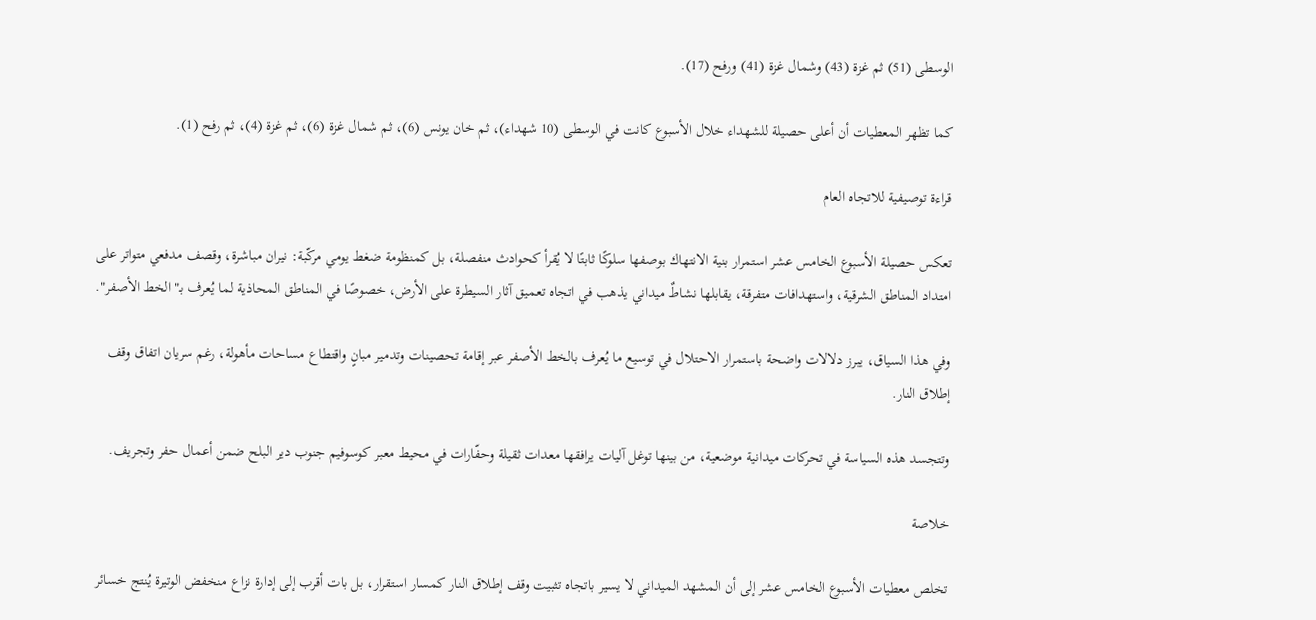الوسطى (51) ثم غزة (43) وشمال غزة (41) ورفح (17).

كما تظهر المعطيات أن أعلى حصيلة للشهداء خلال الأسبوع كانت في الوسطى (10 شهداء)، ثم خان يونس (6)، ثم شمال غزة (6)، ثم غزة (4)، ثم رفح (1).

قراءة توصيفية للاتجاه العام

تعكس حصيلة الأسبوع الخامس عشر استمرار بنية الانتهاك بوصفها سلوكًا ثابتًا لا يُقرأ كحوادث منفصلة، بل كمنظومة ضغط يومي مركّبة: نيران مباشرة، وقصف مدفعي متواتر على امتداد المناطق الشرقية، واستهدافات متفرقة، يقابلها نشاطٌ ميداني يذهب في اتجاه تعميق آثار السيطرة على الأرض، خصوصًا في المناطق المحاذية لما يُعرف بـ"الخط الأصفر".

وفي هذا السياق، يبرز دلالات واضحة باستمرار الاحتلال في توسيع ما يُعرف بالخط الأصفر عبر إقامة تحصينات وتدمير مبانٍ واقتطاع مساحات مأهولة، رغم سريان اتفاق وقف إطلاق النار.

وتتجسد هذه السياسة في تحركات ميدانية موضعية، من بينها توغل آليات يرافقها معدات ثقيلة وحفّارات في محيط معبر كوسوفيم جنوب دير البلح ضمن أعمال حفر وتجريف.

خلاصة

تخلص معطيات الأسبوع الخامس عشر إلى أن المشهد الميداني لا يسير باتجاه تثبيت وقف إطلاق النار كمسار استقرار، بل بات أقرب إلى إدارة نزاع منخفض الوتيرة يُنتج خسائر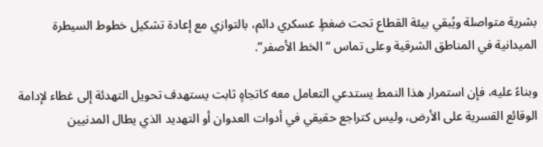بشرية متواصلة ويُبقي بيئة القطاع تحت ضغطٍ عسكري دائم، بالتوازي مع إعادة تشكيل خطوط السيطرة الميدانية في المناطق الشرقية وعلى تماس “الخط الأصفر”.

وبناءً عليه، فإن استمرار هذا النمط يستدعي التعامل معه كاتجاهٍ ثابت يستهدف تحويل التهدئة إلى غطاء لإدامة الوقائع القسرية على الأرض، وليس كتراجع حقيقي في أدوات العدوان أو التهديد الذي يطال المدنيين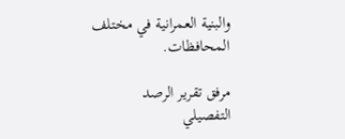والبنية العمرانية في مختلف المحافظات.

مرفق تقرير الرصد التفصيلي